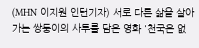(MHN 이지원 인턴기자) 서로 다른 삶을 살아가는 쌍둥이의 사투를 담은 영화 '천국은 없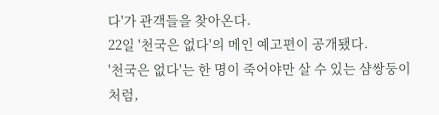다'가 관객들을 찾아온다.
22일 '천국은 없다'의 메인 예고편이 공개됐다.
'천국은 없다'는 한 명이 죽어야만 살 수 있는 샴쌍둥이처럼,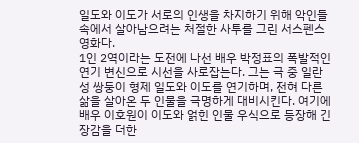일도와 이도가 서로의 인생을 차지하기 위해 악인들 속에서 살아남으려는 처절한 사투를 그린 서스펜스 영화다.
1인 2역이라는 도전에 나선 배우 박정표의 폭발적인 연기 변신으로 시선을 사로잡는다. 그는 극 중 일란성 쌍둥이 형제 일도와 이도를 연기하며, 전혀 다른 삶을 살아온 두 인물을 극명하게 대비시킨다. 여기에 배우 이호원이 이도와 얽힌 인물 우식으로 등장해 긴장감을 더한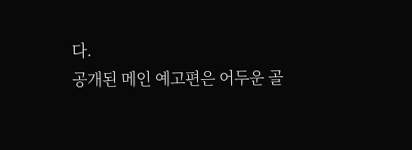다.
공개된 메인 예고편은 어두운 골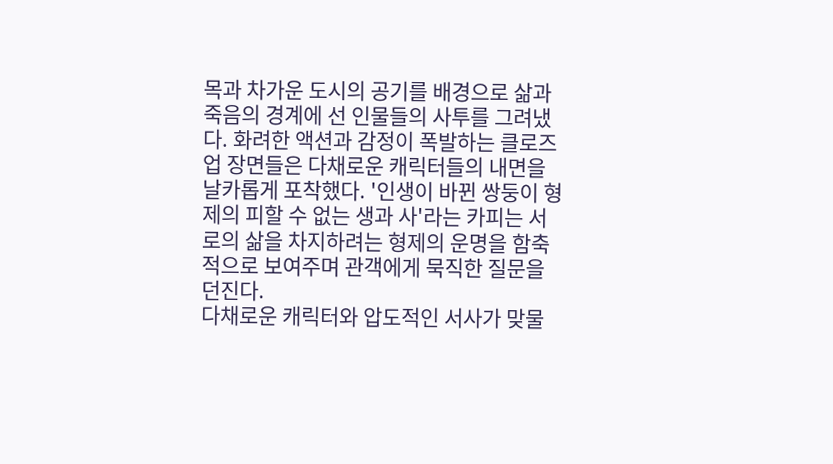목과 차가운 도시의 공기를 배경으로 삶과 죽음의 경계에 선 인물들의 사투를 그려냈다. 화려한 액션과 감정이 폭발하는 클로즈업 장면들은 다채로운 캐릭터들의 내면을 날카롭게 포착했다. '인생이 바뀐 쌍둥이 형제의 피할 수 없는 생과 사'라는 카피는 서로의 삶을 차지하려는 형제의 운명을 함축적으로 보여주며 관객에게 묵직한 질문을 던진다.
다채로운 캐릭터와 압도적인 서사가 맞물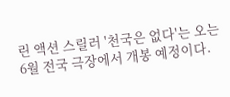린 액션 스릴러 '천국은 없다'는 오는 6월 전국 극장에서 개봉 예정이다.